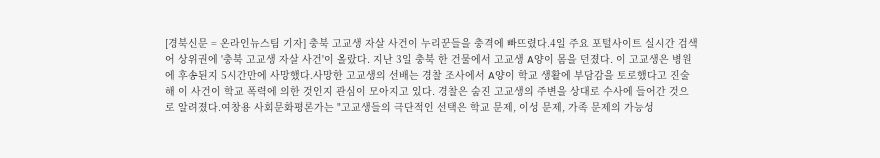[경북신문 = 온라인뉴스팀 기자] 충북 고교생 자살 사건이 누리꾼들을 충격에 빠뜨렸다.4일 주요 포털사이트 실시간 검색어 상위권에 '충북 고교생 자살 사건'이 올랐다. 지난 3일 충북 한 건물에서 고교생 A양이 몸을 던졌다. 이 고교생은 병원에 후송된지 5시간만에 사망했다.사망한 고교생의 선배는 경찰 조사에서 A양이 학교 생활에 부담감을 토로했다고 진술해 이 사건이 학교 폭력에 의한 것인지 관심이 모아지고 있다. 경찰은 숨진 고교생의 주변을 상대로 수사에 들어간 것으로 알려졌다.여창용 사회문화평론가는 "고교생들의 극단적인 선택은 학교 문제, 이성 문제, 가족 문제의 가능성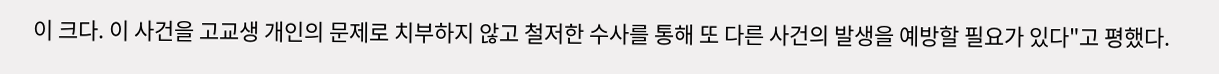이 크다. 이 사건을 고교생 개인의 문제로 치부하지 않고 철저한 수사를 통해 또 다른 사건의 발생을 예방할 필요가 있다"고 평했다.